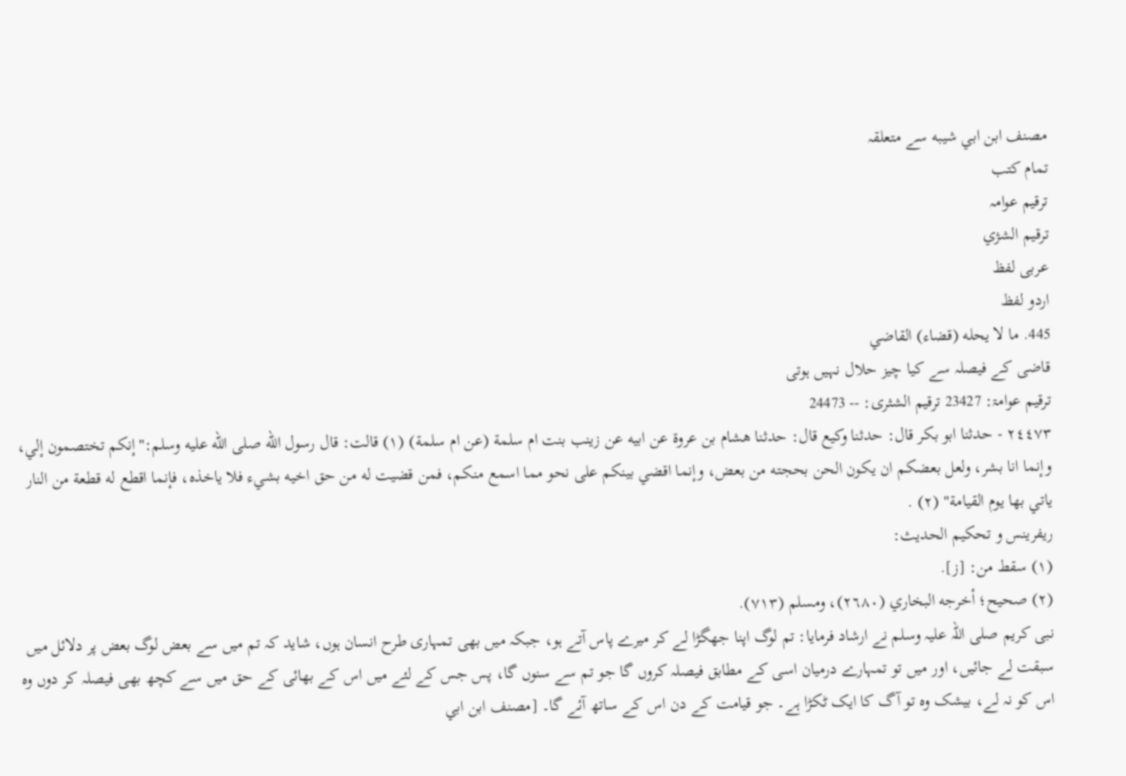مصنف ابن ابي شيبه سے متعلقہ
تمام کتب
ترقیم عوامہ
ترقيم الشژي
عربی لفظ
اردو لفظ
445. ما لا يحله (قضاء) القاضي
قاضی کے فیصلہ سے کیا چیز حلال نہیں ہوتی
ترقیم عوامۃ: 23427 ترقیم الشثری: -- 24473
٢٤٤٧٣ - حدثنا ابو بكر قال: حدثنا وكيع قال: حدثنا هشام بن عروة عن ابيه عن زينب بنت ام سلمة (عن ام سلمة) (١) قالت: قال رسول الله صلى الله عليه وسلم:"إنكم تختصمون إلي، وإنما انا بشر، ولعل بعضكم ان يكون الحن بحجته من بعض، وإنما اقضي بينكم على نحو مما اسمع منكم، فمن قضيت له من حق اخيه بشيء فلا ياخذه، فإنما اقطع له قطعة من النار ياتي بها يوم القيامة" (٢) .
ريفرينس و تحكيم الحدیث:
(١) سقط من: [ز].
(٢) صحيح؛ أخرجه البخاري (٢٦٨٠)، ومسلم (٧١٣).
نبی کریم صلی اللہ علیہ وسلم نے ارشاد فرمایا: تم لوگ اپنا جھگڑا لے کر میرے پاس آتے ہو، جبکہ میں بھی تمہاری طرح انسان ہوں، شاید کہ تم میں سے بعض لوگ بعض پر دلائل میں سبقت لے جائیں، اور میں تو تمہارے درمیان اسی کے مطابق فیصلہ کروں گا جو تم سے سنوں گا، پس جس کے لئے میں اس کے بھائی کے حق میں سے کچھ بھی فیصلہ کر دوں وہ اس کو نہ لے، بیشک وہ تو آگ کا ایک ٹکڑا ہے۔ جو قیامت کے دن اس کے ساتھ آئے گا۔ [مصنف ابن ابي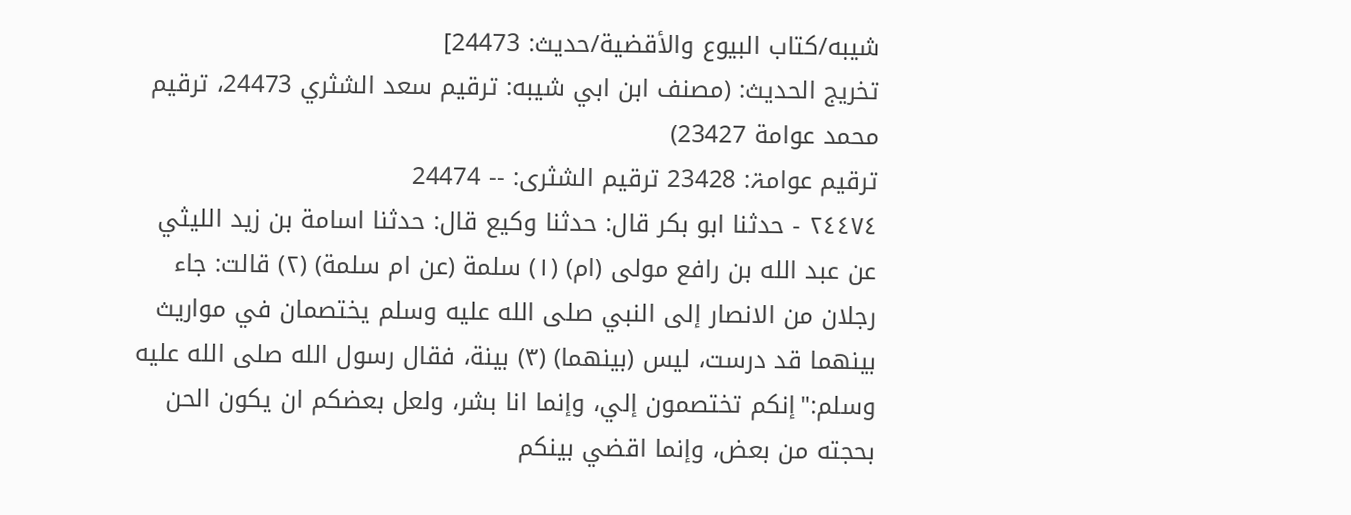شيبه/كتاب البيوع والأقضية/حدیث: 24473]
تخریج الحدیث: (مصنف ابن ابي شيبه: ترقيم سعد الشثري 24473، ترقيم محمد عوامة 23427)
ترقیم عوامۃ: 23428 ترقیم الشثری: -- 24474
٢٤٤٧٤ - حدثنا ابو بكر قال: حدثنا وكيع قال: حدثنا اسامة بن زيد الليثي عن عبد الله بن رافع مولى (ام) (١) سلمة (عن ام سلمة) (٢) قالت: جاء رجلان من الانصار إلى النبي صلى الله عليه وسلم يختصمان في مواريث بينهما قد درست، ليس (بينهما) (٣) بينة، فقال رسول الله صلى الله عليه وسلم:"إنكم تختصمون إلي، وإنما انا بشر، ولعل بعضكم ان يكون الحن بحجته من بعض، وإنما اقضي بينكم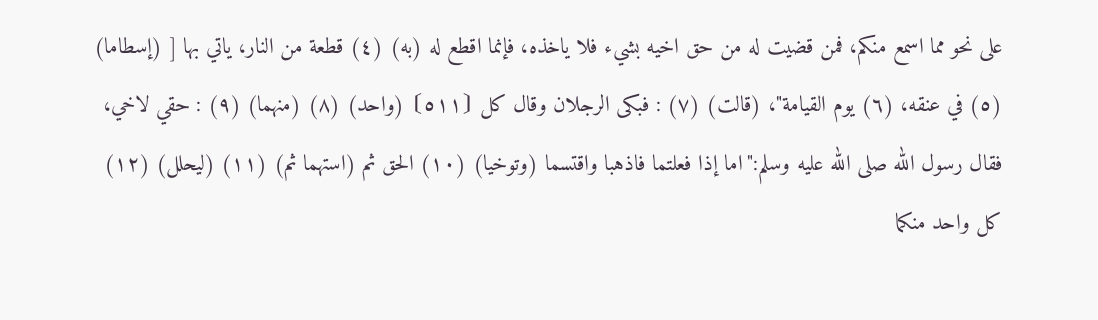على نحو مما اسمع منكم، فمن قضيت له من حق اخيه بشيء فلا ياخذه، فإنما اقطع له (به) (٤) قطعة من النار، ياتي بها [ (إسطاما) (٥) في عنقه، (٦) يوم القيامة"، (قالت) (٧) : فبكى الرجلان وقال كل ⦗٥١١⦘ (واحد) (٨) (منهما) (٩) : حقي لاخي، فقال رسول الله صلى الله عليه وسلم:"اما إذا فعلتما فاذهبا واقتسما (وتوخيا) (١٠) الحق ثم (استهما ثم) (١١) (ليحلل) (١٢) كل واحد منكما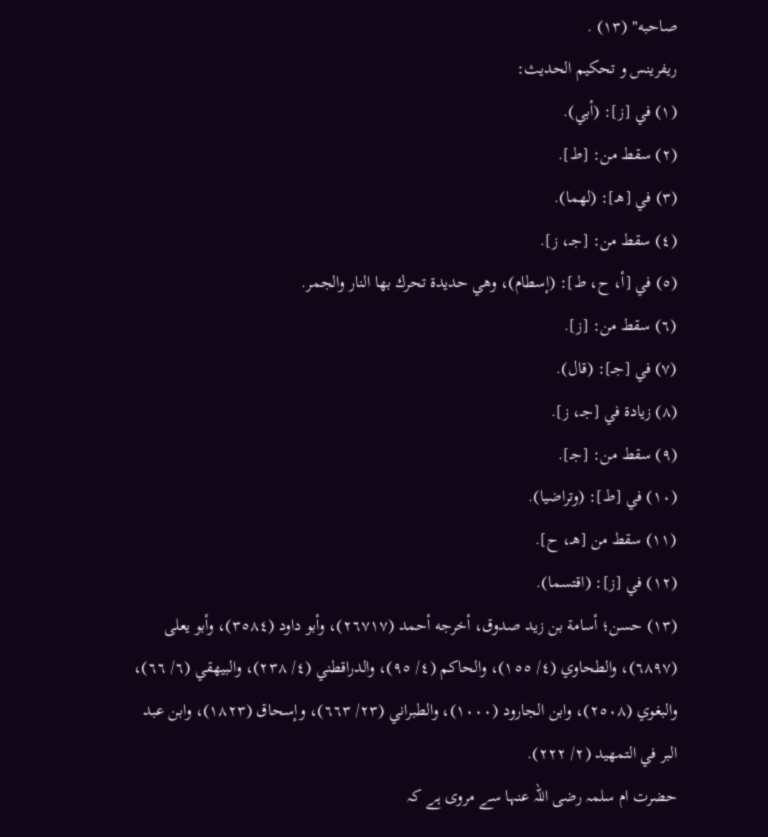صاحبه" (١٣) .
ريفرينس و تحكيم الحدیث:
(١) في [ز]: (أبي).
(٢) سقط من: [ط].
(٣) في [هـ]: (لهما).
(٤) سقط من: [جـ، ز].
(٥) في [أ، ح، ط]: (إسطام)، وهي حديدة تحرك بها النار والجمر.
(٦) سقط من: [ز].
(٧) في [جـ]: (قال).
(٨) زيادة في [جـ، ز].
(٩) سقط من: [جـ].
(١٠) في [ط]: (وتراضيا).
(١١) سقط من [هـ، ح].
(١٢) في [ز]: (اقتسما).
(١٣) حسن؛ أسامة بن زيد صدوق، أخرجه أحمد (٢٦٧١٧)، وأبو داود (٣٥٨٤)، وأبو يعلى (٦٨٩٧)، والطحاوي (٤/ ١٥٥)، والحاكم (٤/ ٩٥)، والدراقطني (٤/ ٢٣٨)، والبيهقي (٦/ ٦٦)، والبغوي (٢٥٠٨)، وابن الجارود (١٠٠٠)، والطبراني (٢٣/ ٦٦٣)، وإسحاق (١٨٢٣)، وابن عبد البر في التمهيد (٢/ ٢٢٢).
حضرت ام سلمہ رضی اللہ عنہا سے مروی ہے کہ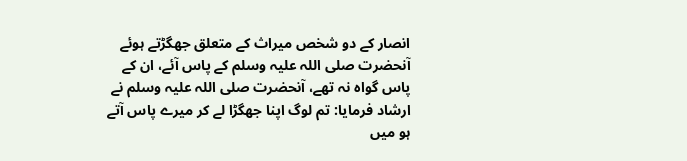انصار کے دو شخص میراث کے متعلق جھگڑتے ہوئے آنحضرت صلی اللہ علیہ وسلم کے پاس آئے، ان کے پاس گواہ نہ تھے، آنحضرت صلی اللہ علیہ وسلم نے ارشاد فرمایا: تم لوگ اپنا جھگڑا لے کر میرے پاس آتے ہو میں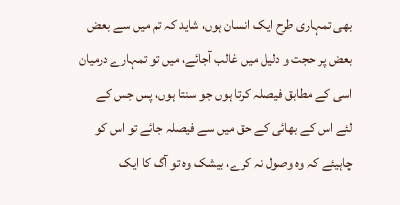بھی تمہاری طرح ایک انسان ہوں، شاید کہ تم میں سے بعض بعض پر حجت و دلیل میں غالب آجائے، میں تو تمہارے درمیان اسی کے مطابق فیصلہ کرتا ہوں جو سنتا ہوں، پس جس کے لئے اس کے بھائی کے حق میں سے فیصلہ جائے تو اس کو چاہیئے کہ وہ وصول نہ کرے، بیشک وہ تو آگ کا ایک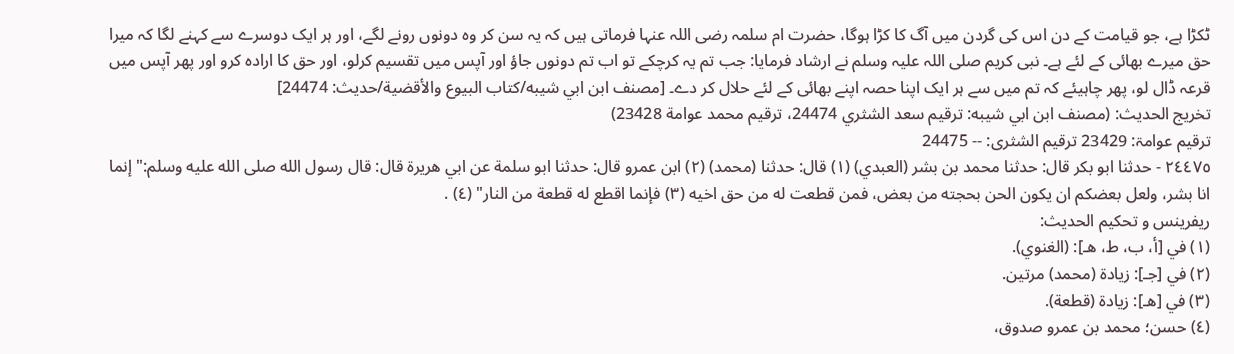ٹکڑا ہے، جو قیامت کے دن اس کی گردن میں آگ کا کڑا ہوگا، حضرت ام سلمہ رضی اللہ عنہا فرماتی ہیں کہ یہ سن کر وہ دونوں رونے لگے، اور ہر ایک دوسرے سے کہنے لگا کہ میرا حق میرے بھائی کے لئے ہے۔ نبی کریم صلی اللہ علیہ وسلم نے ارشاد فرمایا: جب تم یہ کرچکے تو اب تم دونوں جاؤ اور آپس میں تقسیم کرلو، اور حق کا ارادہ کرو اور پھر آپس میں قرعہ ڈال لو، پھر چاہیئے کہ تم میں سے ہر ایک اپنا حصہ اپنے بھائی کے لئے حلال کر دے۔ [مصنف ابن ابي شيبه/كتاب البيوع والأقضية/حدیث: 24474]
تخریج الحدیث: (مصنف ابن ابي شيبه: ترقيم سعد الشثري 24474، ترقيم محمد عوامة 23428)
ترقیم عوامۃ: 23429 ترقیم الشثری: -- 24475
٢٤٤٧٥ - حدثنا ابو بكر قال: حدثنا محمد بن بشر (العبدي) (١) قال: حدثنا (محمد) (٢) ابن عمرو قال: حدثنا ابو سلمة عن ابي هريرة قال: قال رسول الله صلى الله عليه وسلم:"إنما انا بشر، ولعل بعضكم ان يكون الحن بحجته من بعض، فمن قطعت له من حق اخيه (٣) فإنما اقطع له قطعة من النار" (٤) .
ريفرينس و تحكيم الحدیث:
(١) في [أ، ب، ط، هـ]: (الغنوي).
(٢) في [جـ]: زيادة (محمد) مرتين.
(٣) في [هـ]: زيادة (قطعة).
(٤) حسن؛ محمد بن عمرو صدوق،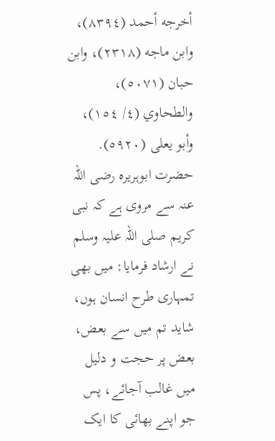أخرجه أحمد (٨٣٩٤)، وابن ماجه (٢٣١٨)، وابن حبان (٥٠٧١)، والطحاوي (٤/ ١٥٤)، وأبو يعلى (٥٩٢٠).
حضرت ابوہریرہ رضی اللہ عنہ سے مروی ہے کہ نبی کریم صلی اللہ علیہ وسلم نے ارشاد فرمایا: میں بھی تمہاری طرح انسان ہوں، شاید تم میں سے بعض، بعض پر حجت و دلیل میں غالب آجائے، پس جو اپنے بھائی کا ایک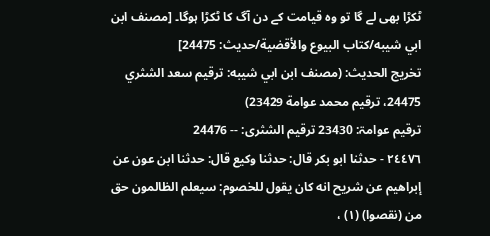ٹکڑا بھی لے گا تو وہ قیامت کے دن آگ کا ٹکڑا ہوگا۔ [مصنف ابن ابي شيبه/كتاب البيوع والأقضية/حدیث: 24475]
تخریج الحدیث: (مصنف ابن ابي شيبه: ترقيم سعد الشثري 24475، ترقيم محمد عوامة 23429)
ترقیم عوامۃ: 23430 ترقیم الشثری: -- 24476
٢٤٤٧٦ - حدثنا ابو بكر قال: حدثنا وكيع قال: حدثنا ابن عون عن إبراهيم عن شريح انه كان يقول للخصوم: سيعلم الظالمون حق من (نقصوا) (١) ،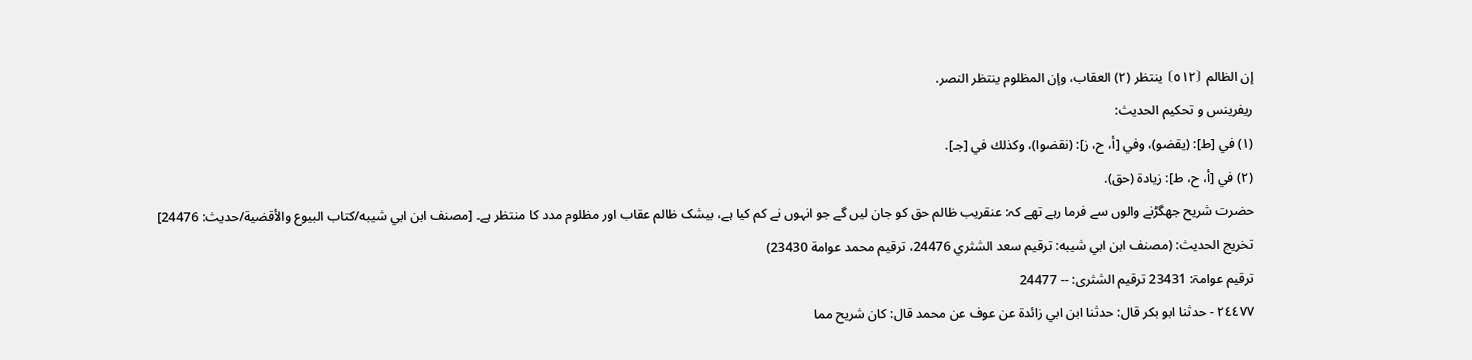إن الظالم ⦗٥١٢⦘ ينتظر (٢) العقاب، وإن المظلوم ينتظر النصر.
ريفرينس و تحكيم الحدیث:
(١) في [ط]: (يقضو)، وفي [أ، ح، ز]: (نقضوا)، وكذلك في [جـ].
(٢) في [أ، ح، ط]: زيادة (حق).
حضرت شریح جھگڑنے والوں سے فرما رہے تھے کہ: عنقریب ظالم حق کو جان لیں گے جو انہوں نے کم کیا ہے، بیشک ظالم عقاب اور مظلوم مدد کا منتظر ہے۔ [مصنف ابن ابي شيبه/كتاب البيوع والأقضية/حدیث: 24476]
تخریج الحدیث: (مصنف ابن ابي شيبه: ترقيم سعد الشثري 24476، ترقيم محمد عوامة 23430)
ترقیم عوامۃ: 23431 ترقیم الشثری: -- 24477
٢٤٤٧٧ - حدثنا ابو بكر قال: حدثنا ابن ابي زائدة عن عوف عن محمد قال: كان شريح مما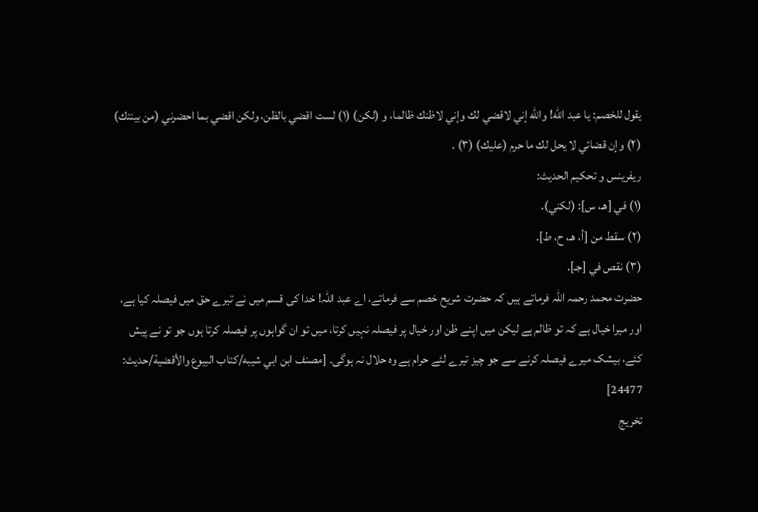يقول للخصم: يا عبد الله! والله إني لاقضي لك وإني لاظنك ظالما، و (لكن) (١) لست اقضي بالظن، ولكن اقضي بما احضرني (من بينتك) (٢) وإن قضائي لا يحل لك ما حرم (عليك) (٣) .
ريفرينس و تحكيم الحدیث:
(١) في [هـ، س]: (لكني).
(٢) سقط من [أ، هـ، ح، ط].
(٣) نقص في [جـ].
حضرت محمد رحمہ اللہ فرماتے ہیں کہ حضرت شریح خصم سے فرماتے، اے عبد اللہ! خدا کی قسم میں نے تیرے حق میں فیصلہ کیا ہے، اور میرا خیال ہے کہ تو ظالم ہے لیکن میں اپنے ظن اور خیال پر فیصلہ نہیں کرتا، میں تو ان گواہوں پر فیصلہ کرتا ہوں جو تو نے پیش کئے، بیشک میرے فیصلہ کرنے سے جو چیز تیرے لئے حرام ہے وہ حلال نہ ہوگی۔ [مصنف ابن ابي شيبه/كتاب البيوع والأقضية/حدیث: 24477]
تخریج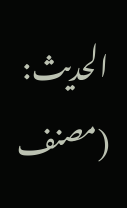الحدیث: (مصنف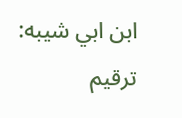ابن ابي شيبه: ترقيم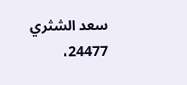سعد الشثري 24477،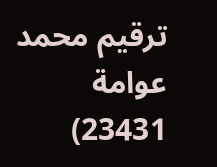ترقيم محمد عوامة 23431)